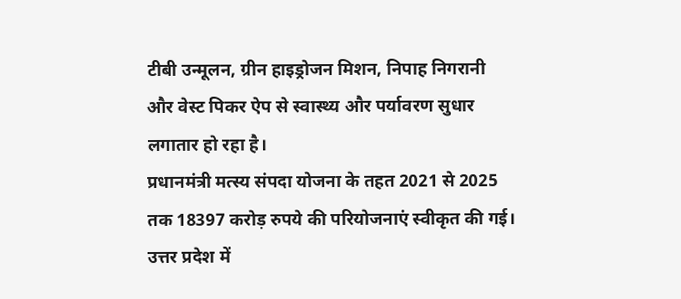टीबी उन्मूलन, ग्रीन हाइड्रोजन मिशन, निपाह निगरानी और वेस्ट पिकर ऐप से स्वास्थ्य और पर्यावरण सुधार लगातार हो रहा है।
प्रधानमंत्री मत्स्य संपदा योजना के तहत 2021 से 2025 तक 18397 करोड़ रुपये की परियोजनाएं स्वीकृत की गई।
उत्तर प्रदेश में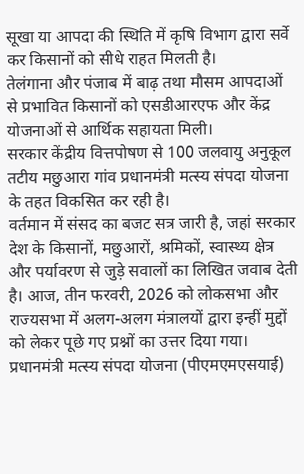सूखा या आपदा की स्थिति में कृषि विभाग द्वारा सर्वे कर किसानों को सीधे राहत मिलती है।
तेलंगाना और पंजाब में बाढ़ तथा मौसम आपदाओं से प्रभावित किसानों को एसडीआरएफ और केंद्र योजनाओं से आर्थिक सहायता मिली।
सरकार केंद्रीय वित्तपोषण से 100 जलवायु अनुकूल तटीय मछुआरा गांव प्रधानमंत्री मत्स्य संपदा योजना के तहत विकसित कर रही है।
वर्तमान में संसद का बजट सत्र जारी है, जहां सरकार देश के किसानों, मछुआरों, श्रमिकों, स्वास्थ्य क्षेत्र और पर्यावरण से जुड़े सवालों का लिखित जवाब देती है। आज, तीन फरवरी, 2026 को लोकसभा और राज्यसभा में अलग-अलग मंत्रालयों द्वारा इन्हीं मुद्दों को लेकर पूछे गए प्रश्नों का उत्तर दिया गया।
प्रधानमंत्री मत्स्य संपदा योजना (पीएमएमएसयाई)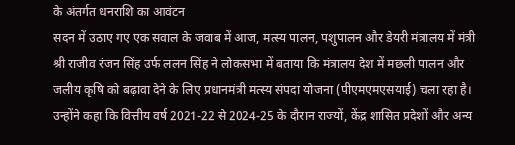के अंतर्गत धनराशि का आवंटन
सदन में उठाए गए एक सवाल के जवाब में आज, मत्स्य पालन, पशुपालन और डेयरी मंत्रालय में मंत्री श्री राजीव रंजन सिंह उर्फ ललन सिंह ने लोकसभा में बताया कि मंत्रालय देश में मछली पालन और जलीय कृषि को बढ़ावा देने के लिए प्रधानमंत्री मत्स्य संपदा योजना (पीएमएमएसयाई) चला रहा है।
उन्होंने कहा कि वित्तीय वर्ष 2021-22 से 2024-25 के दौरान राज्यों, केंद्र शासित प्रदेशों और अन्य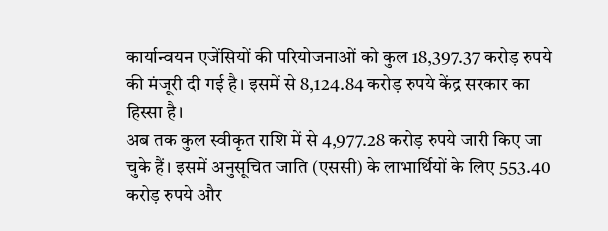कार्यान्वयन एजेंसियों की परियोजनाओं को कुल 18,397.37 करोड़ रुपये की मंजूरी दी गई है। इसमें से 8,124.84 करोड़ रुपये केंद्र सरकार का हिस्सा है।
अब तक कुल स्वीकृत राशि में से 4,977.28 करोड़ रुपये जारी किए जा चुके हैं। इसमें अनुसूचित जाति (एससी) के लाभार्थियों के लिए 553.40 करोड़ रुपये और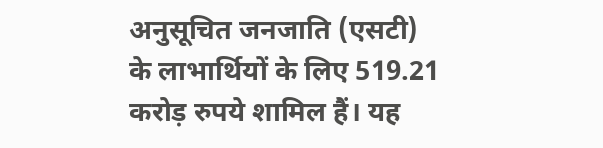अनुसूचित जनजाति (एसटी) के लाभार्थियों के लिए 519.21 करोड़ रुपये शामिल हैं। यह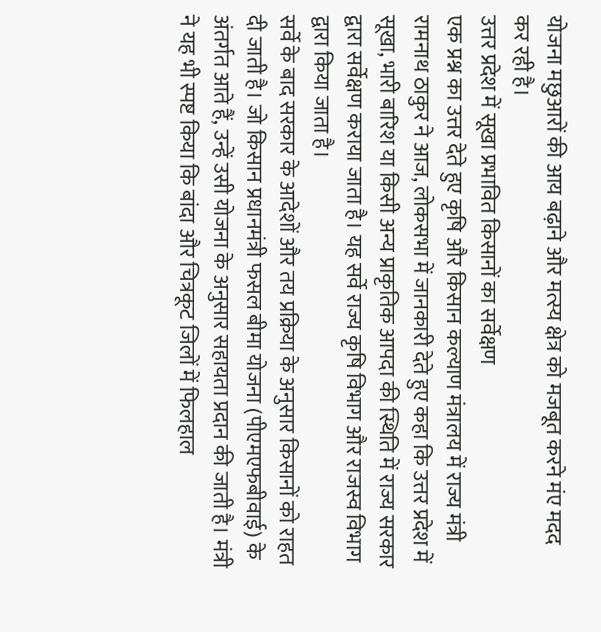योजना मछुआरों की आय बढ़ाने और मत्स्य क्षेत्र को मजबूत करने मंए मदद कर रही है।
उत्तर प्रदेश में सूखा प्रभावित किसानों का सर्वेक्षण
एक प्रश्न का उत्तर देते हुए कृषि और किसान कल्याण मंत्रालय में राज्य मंत्री रामनाथ ठाकुर ने आज, लोकसभा में जानकारी देते हुए कहा कि उत्तर प्रदेश में सूखा, भारी बारिश या किसी अन्य प्राकृतिक आपदा की स्थिति में राज्य सरकार द्वारा सर्वेक्षण कराया जाता है। यह सर्वे राज्य कृषि विभाग और राजस्व विभाग द्वारा किया जाता है।
सर्वे के बाद सरकार के आदेशों और तय प्रक्रिया के अनुसार किसानों को राहत दी जाती है। जो किसान प्रधानमंत्री फसल बीमा योजना (पीएमएफबीवाई) के अंतर्गत आते हैं, उन्हें उसी योजना के अनुसार सहायता प्रदान की जाती है। मंत्री ने यह भी स्पष्ट किया कि बांदा और चित्रकूट जिलों में फिलहाल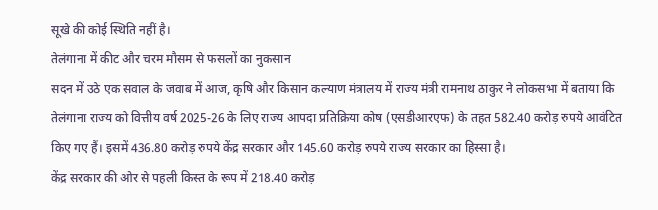सूखे की कोई स्थिति नहीं है।
तेलंगाना में कीट और चरम मौसम से फसलों का नुकसान
सदन में उठे एक सवाल के जवाब में आज, कृषि और किसान कल्याण मंत्रालय में राज्य मंत्री रामनाथ ठाकुर ने लोकसभा में बताया कि तेलंगाना राज्य को वित्तीय वर्ष 2025-26 के लिए राज्य आपदा प्रतिक्रिया कोष (एसडीआरएफ) के तहत 582.40 करोड़ रुपये आवंटित किए गए हैं। इसमें 436.80 करोड़ रुपये केंद्र सरकार और 145.60 करोड़ रुपये राज्य सरकार का हिस्सा है।
केंद्र सरकार की ओर से पहली किस्त के रूप में 218.40 करोड़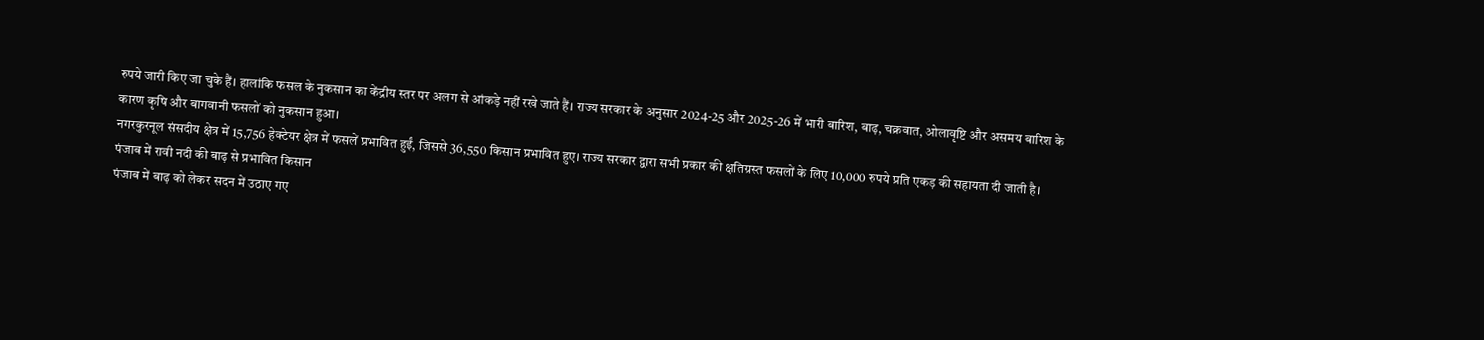रुपये जारी किए जा चुके हैं। हालांकि फसल के नुकसान का केंद्रीय स्तर पर अलग से आंकड़े नहीं रखे जाते हैं। राज्य सरकार के अनुसार 2024-25 और 2025-26 में भारी बारिश, बाढ़, चक्रवात, ओलावृष्टि और असमय बारिश के कारण कृषि और बागवानी फसलों को नुकसान हुआ।
नगरकुरनूल संसदीय क्षेत्र में 15,756 हेक्टेयर क्षेत्र में फसलें प्रभावित हुईं, जिससे 36,550 किसान प्रभावित हुए। राज्य सरकार द्वारा सभी प्रकार की क्षतिग्रस्त फसलों के लिए 10,000 रुपये प्रति एकड़ की सहायता दी जाती है।
पंजाब में रावी नदी की बाढ़ से प्रभावित किसान
पंजाब में बाढ़ को लेकर सदन में उठाए गए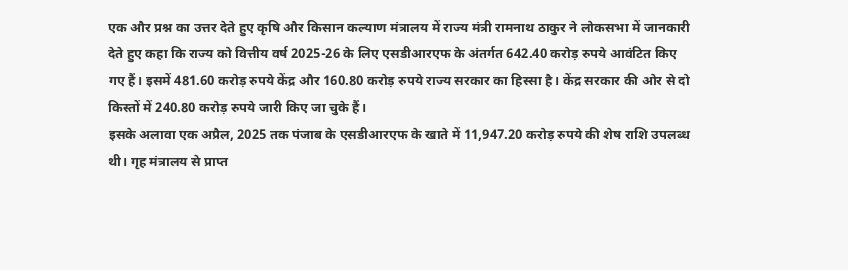एक और प्रश्न का उत्तर देते हुए कृषि और किसान कल्याण मंत्रालय में राज्य मंत्री रामनाथ ठाकुर ने लोकसभा में जानकारी देते हुए कहा कि राज्य को वित्तीय वर्ष 2025-26 के लिए एसडीआरएफ के अंतर्गत 642.40 करोड़ रुपये आवंटित किए गए हैं। इसमें 481.60 करोड़ रुपये केंद्र और 160.80 करोड़ रुपये राज्य सरकार का हिस्सा है। केंद्र सरकार की ओर से दो किस्तों में 240.80 करोड़ रुपये जारी किए जा चुके हैं।
इसके अलावा एक अप्रैल, 2025 तक पंजाब के एसडीआरएफ के खाते में 11,947.20 करोड़ रुपये की शेष राशि उपलब्ध थी। गृह मंत्रालय से प्राप्त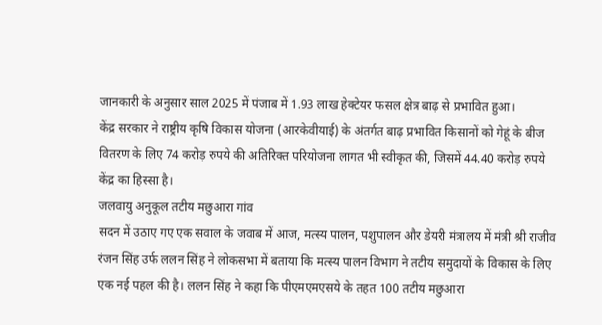जानकारी के अनुसार साल 2025 में पंजाब में 1.93 लाख हेक्टेयर फसल क्षेत्र बाढ़ से प्रभावित हुआ।
केंद्र सरकार ने राष्ट्रीय कृषि विकास योजना (आरकेवीयाई) के अंतर्गत बाढ़ प्रभावित किसानों को गेहूं के बीज वितरण के लिए 74 करोड़ रुपये की अतिरिक्त परियोजना लागत भी स्वीकृत की, जिसमें 44.40 करोड़ रुपये केंद्र का हिस्सा है।
जलवायु अनुकूल तटीय मछुआरा गांव
सदन में उठाए गए एक सवाल के जवाब में आज, मत्स्य पालन, पशुपालन और डेयरी मंत्रालय में मंत्री श्री राजीव रंजन सिंह उर्फ ललन सिंह ने लोकसभा में बताया कि मत्स्य पालन विभाग ने तटीय समुदायों के विकास के लिए एक नई पहल की है। ललन सिंह ने कहा कि पीएमएमएसये के तहत 100 तटीय मछुआरा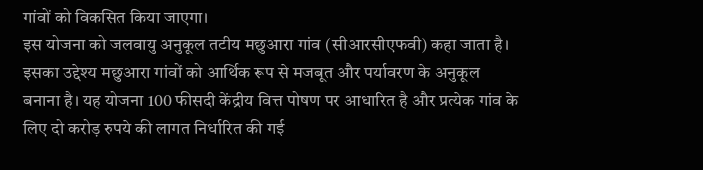गांवों को विकसित किया जाएगा।
इस योजना को जलवायु अनुकूल तटीय मछुआरा गांव (सीआरसीएफवी) कहा जाता है। इसका उद्देश्य मछुआरा गांवों को आर्थिक रूप से मजबूत और पर्यावरण के अनुकूल बनाना है। यह योजना 100 फीसदी केंद्रीय वित्त पोषण पर आधारित है और प्रत्येक गांव के लिए दो करोड़ रुपये की लागत निर्धारित की गई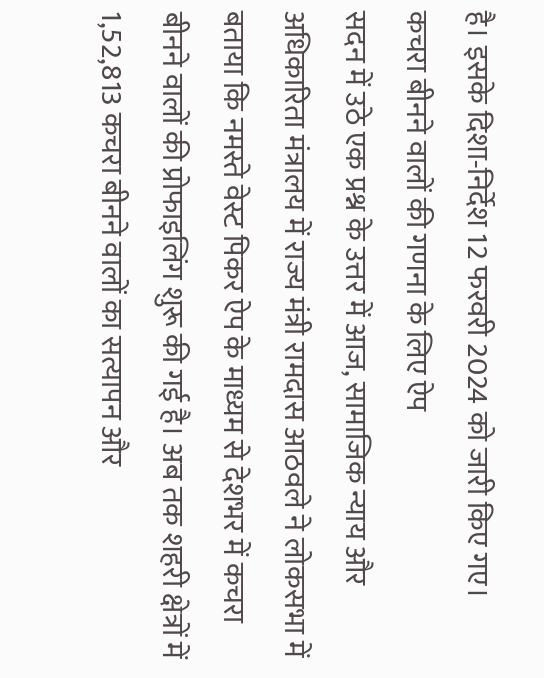है। इसके दिशा-निर्देश 12 फरवरी 2024 को जारी किए गए।
कचरा बीनने वालों की गणना के लिए ऐप
सदन में उठे एक प्रश्न के उत्तर में आज, सामाजिक न्याय और अधिकारिता मंत्रालय में राज्य मंत्री रामदास आठवले ने लोकसभा में बताया कि नमस्ते वेस्ट पिकर ऐप के माध्यम से देशभर में कचरा बीनने वालों की प्रोफाइलिंग शुरू की गई है। अब तक शहरी क्षेत्रों में 1,52,813 कचरा बीनने वालों का सत्यापन और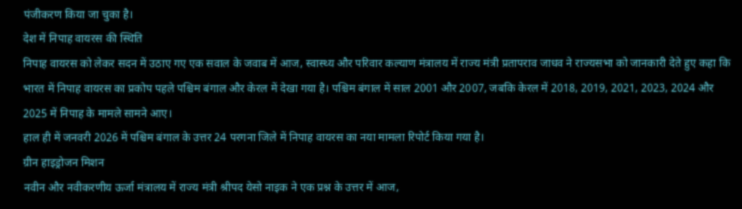पंजीकरण किया जा चुका है।
देश में निपाह वायरस की स्थिति
निपाह वायरस को लेकर सदन में उठाए गए एक सवाल के जवाब में आज, स्वास्थ्य और परिवार कल्याण मंत्रालय में राज्य मंत्री प्रतापराव जाधव ने राज्यसभा को जानकारी देते हुए कहा कि भारत में निपाह वायरस का प्रकोप पहले पश्चिम बंगाल और केरल में देखा गया है। पश्चिम बंगाल में साल 2001 और 2007, जबकि केरल में 2018, 2019, 2021, 2023, 2024 और 2025 में निपाह के मामले सामने आए।
हाल ही में जनवरी 2026 में पश्चिम बंगाल के उत्तर 24 परगना जिले में निपाह वायरस का नया मामला रिपोर्ट किया गया है।
ग्रीन हाइड्रोजन मिशन
नवीन और नवीकरणीय ऊर्जा मंत्रालय में राज्य मंत्री श्रीपद येसो नाइक ने एक प्रश्न के उत्तर में आज,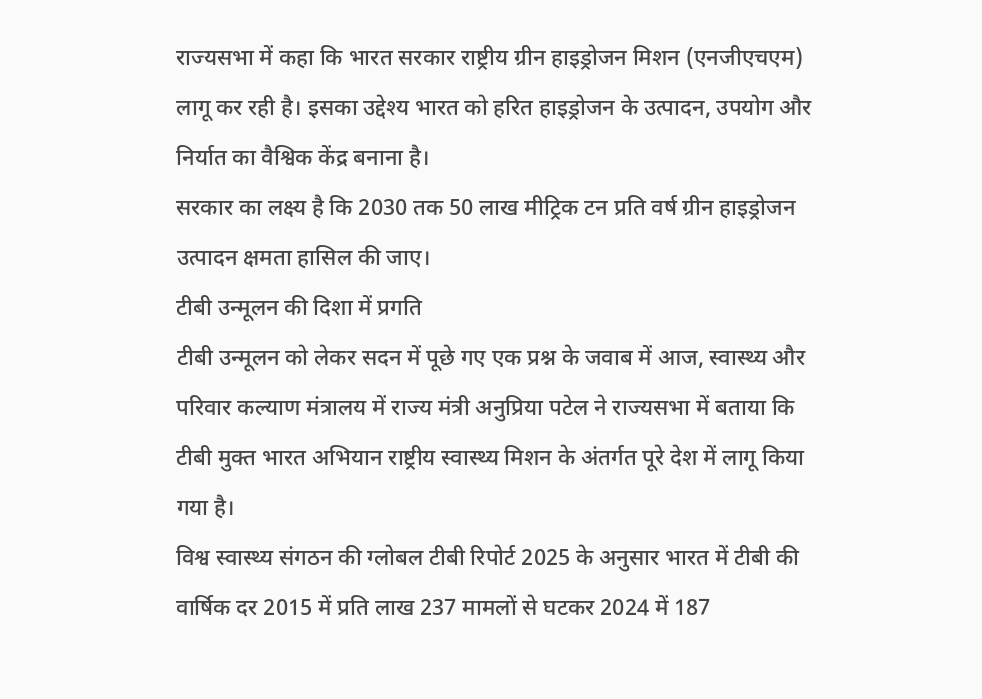राज्यसभा में कहा कि भारत सरकार राष्ट्रीय ग्रीन हाइड्रोजन मिशन (एनजीएचएम) लागू कर रही है। इसका उद्देश्य भारत को हरित हाइड्रोजन के उत्पादन, उपयोग और निर्यात का वैश्विक केंद्र बनाना है।
सरकार का लक्ष्य है कि 2030 तक 50 लाख मीट्रिक टन प्रति वर्ष ग्रीन हाइड्रोजन उत्पादन क्षमता हासिल की जाए।
टीबी उन्मूलन की दिशा में प्रगति
टीबी उन्मूलन को लेकर सदन में पूछे गए एक प्रश्न के जवाब में आज, स्वास्थ्य और परिवार कल्याण मंत्रालय में राज्य मंत्री अनुप्रिया पटेल ने राज्यसभा में बताया कि टीबी मुक्त भारत अभियान राष्ट्रीय स्वास्थ्य मिशन के अंतर्गत पूरे देश में लागू किया गया है।
विश्व स्वास्थ्य संगठन की ग्लोबल टीबी रिपोर्ट 2025 के अनुसार भारत में टीबी की वार्षिक दर 2015 में प्रति लाख 237 मामलों से घटकर 2024 में 187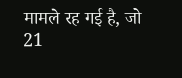मामले रह गई है, जो 21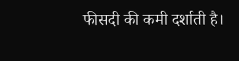फीसदी की कमी दर्शाती है।